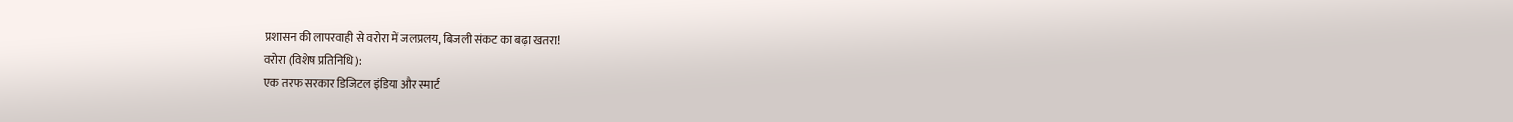प्रशासन की लापरवाही से वरोरा में जलप्रलय, बिजली संकट का बढ़ा खतरा!
वरोरा (विशेष प्रतिनिधि):
एक तरफ सरकार डिजिटल इंडिया और स्मार्ट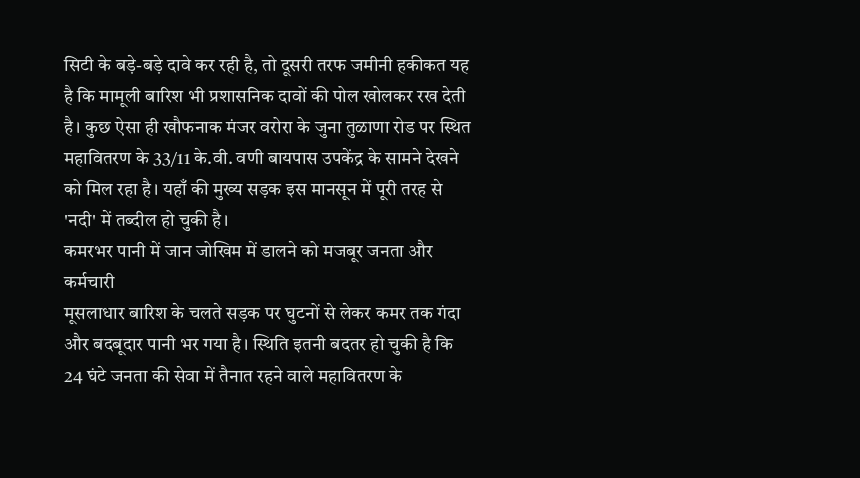सिटी के बड़े-बड़े दावे कर रही है, तो दूसरी तरफ जमीनी हकीकत यह है कि मामूली बारिश भी प्रशासनिक दावों की पोल खोलकर रख देती है। कुछ ऐसा ही खौफनाक मंजर वरोरा के जुना तुळाणा रोड पर स्थित महावितरण के 33/11 के.वी. वणी बायपास उपकेंद्र के सामने देखने को मिल रहा है। यहाँ की मुख्य सड़क इस मानसून में पूरी तरह से 'नदी' में तब्दील हो चुकी है।
कमरभर पानी में जान जोखिम में डालने को मजबूर जनता और कर्मचारी
मूसलाधार बारिश के चलते सड़क पर घुटनों से लेकर कमर तक गंदा और बदबूदार पानी भर गया है। स्थिति इतनी बदतर हो चुकी है कि 24 घंटे जनता की सेवा में तैनात रहने वाले महावितरण के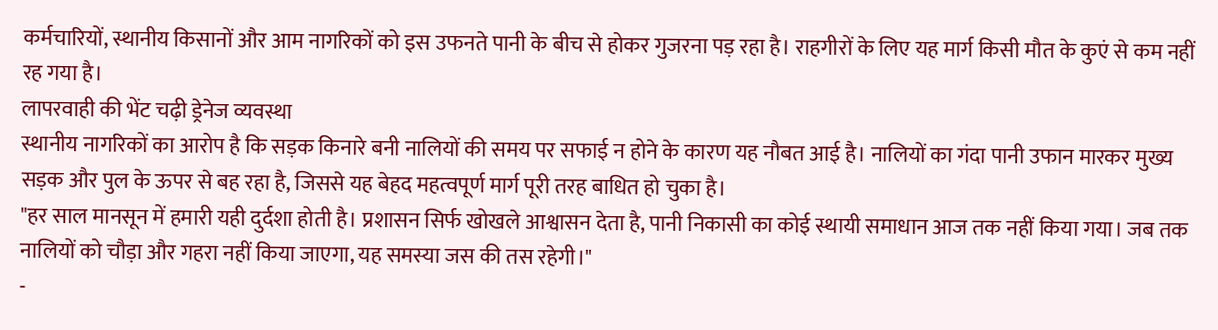कर्मचारियों, स्थानीय किसानों और आम नागरिकों को इस उफनते पानी के बीच से होकर गुजरना पड़ रहा है। राहगीरों के लिए यह मार्ग किसी मौत के कुएं से कम नहीं रह गया है।
लापरवाही की भेंट चढ़ी ड्रेनेज व्यवस्था
स्थानीय नागरिकों का आरोप है कि सड़क किनारे बनी नालियों की समय पर सफाई न होने के कारण यह नौबत आई है। नालियों का गंदा पानी उफान मारकर मुख्य सड़क और पुल के ऊपर से बह रहा है, जिससे यह बेहद महत्वपूर्ण मार्ग पूरी तरह बाधित हो चुका है।
"हर साल मानसून में हमारी यही दुर्दशा होती है। प्रशासन सिर्फ खोखले आश्वासन देता है, पानी निकासी का कोई स्थायी समाधान आज तक नहीं किया गया। जब तक नालियों को चौड़ा और गहरा नहीं किया जाएगा, यह समस्या जस की तस रहेगी।"
-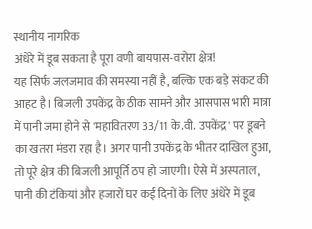स्थानीय नागरिक
अंधेरे में डूब सकता है पूरा वणी बायपास-वरोरा क्षेत्र!
यह सिर्फ जलजमाव की समस्या नहीं है, बल्कि एक बड़े संकट की आहट है। बिजली उपकेंद्र के ठीक सामने और आसपास भारी मात्रा में पानी जमा होने से 'महावितरण 33/11 के.वी. उपकेंद्र' पर डूबने का खतरा मंडरा रहा है। अगर पानी उपकेंद्र के भीतर दाखिल हुआ, तो पूरे क्षेत्र की बिजली आपूर्ति ठप हो जाएगी। ऐसे में अस्पताल, पानी की टंकियां और हजारों घर कई दिनों के लिए अंधेरे में डूब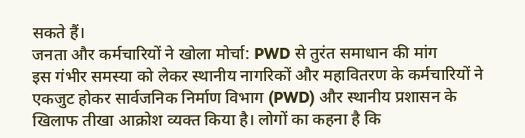सकते हैं।
जनता और कर्मचारियों ने खोला मोर्चा: PWD से तुरंत समाधान की मांग
इस गंभीर समस्या को लेकर स्थानीय नागरिकों और महावितरण के कर्मचारियों ने एकजुट होकर सार्वजनिक निर्माण विभाग (PWD) और स्थानीय प्रशासन के खिलाफ तीखा आक्रोश व्यक्त किया है। लोगों का कहना है कि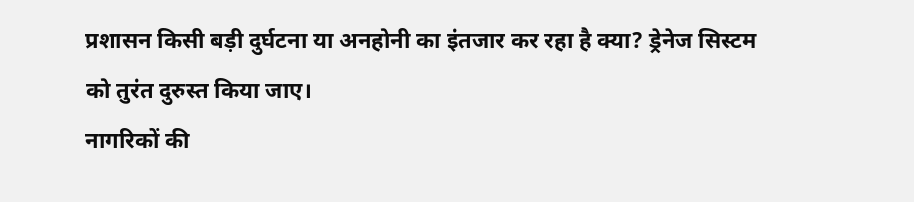प्रशासन किसी बड़ी दुर्घटना या अनहोनी का इंतजार कर रहा है क्या? ड्रेनेज सिस्टम को तुरंत दुरुस्त किया जाए।
नागरिकों की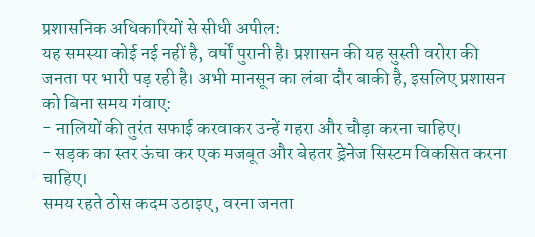प्रशासनिक अधिकारियों से सीधी अपील:
यह समस्या कोई नई नहीं है, वर्षों पुरानी है। प्रशासन की यह सुस्ती वरोरा की जनता पर भारी पड़ रही है। अभी मानसून का लंबा दौर बाकी है, इसलिए प्रशासन को बिना समय गंवाए:
- नालियों की तुरंत सफाई करवाकर उन्हें गहरा और चौड़ा करना चाहिए।
- सड़क का स्तर ऊंचा कर एक मजबूत और बेहतर ड्रेनेज सिस्टम विकसित करना चाहिए।
समय रहते ठोस कदम उठाइए, वरना जनता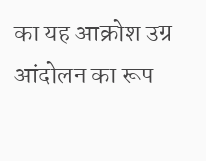का यह आक्रोश उग्र आंदोलन का रूप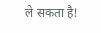ले सकता है!